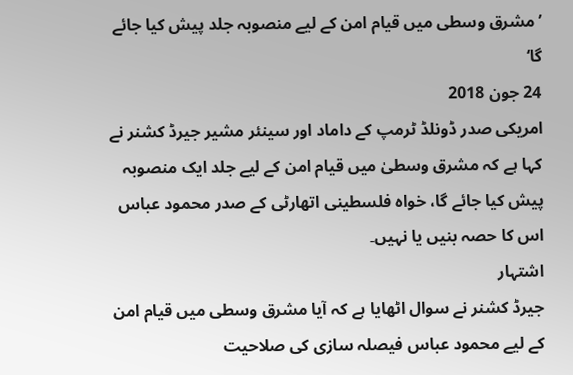’مشرق وسطی ميں قيام امن کے ليے منصوبہ جلد پيش کيا جائے گا‘
24 جون 2018
امريکی صدر ڈونلڈ ٹرمپ کے داماد اور سينئر مشير جیرڈ کشنر نے کہا ہے کہ مشرق وسطیٰ ميں قيام امن کے ليے جلد ايک منصوبہ پيش کيا جائے گا، خواہ فلسطينی اتھارٹی کے صدر محمود عباس اس کا حصہ بنيں يا نہيں۔
اشتہار
جیرڈ کشنر نے سوال اٹھايا ہے کہ آيا مشرق وسطی ميں قيام امن کے ليے محمود عباس فيصلہ سازی کی صلاحيت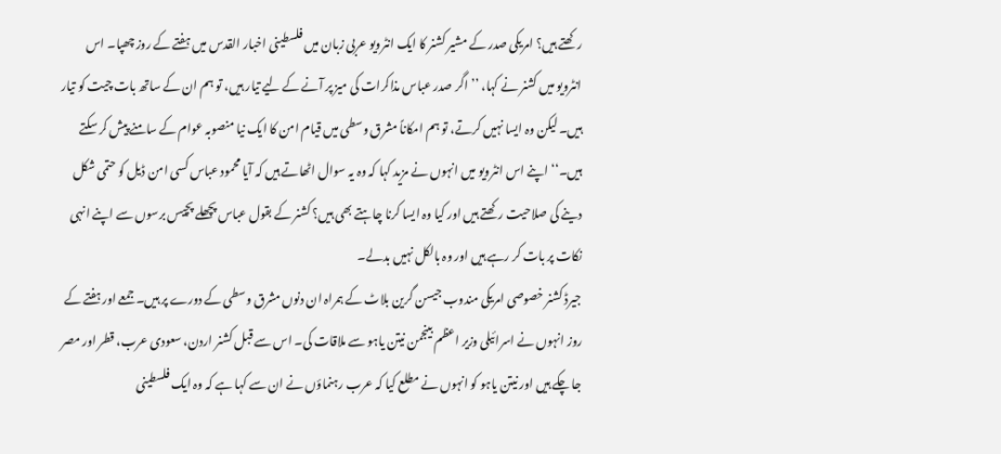رکھتے ہيں؟ امريکی صدر کے مشير کشنر کا ايک انٹرويو عربی زبان ميں فلسطينی اخبار القدس ميں ہفتے کے روز چھپا۔ اس انٹرويو ميں کشنر نے کہا، ’’اگر صدر عباس مذاکرات کی ميز پر آنے کے ليے تيار ہيں، تو ہم ان کے ساتھ بات چيت کو تيار ہيں۔ ليکن وہ ايسا نہيں کرتے، تو ہم امکاناً مشرق وسطی ميں قيام امن کا ايک نيا منصوبہ عوام کے سامنے پيش کر سکتے ہيں۔‘‘ اپنے اس انٹرويو ميں انہوں نے مزيد کہا کہ وہ يہ سوال اٹھاتے ہيں کہ آيا محمود عباس کسی امن ڈيل کو حتمی شکل دينے کی صلاحيت رکھتے ہيں اور کيا وہ ايسا کرنا چاہتے بھی ہيں؟ کشنر کے بقول عباس پچھلے پچيس برسوں سے اپنے انہی نکات پر بات کر رہے ہيں اور وہ بالکل نہيں بدلے۔
جیرڈ کشنر خصوصی امريکی مندوب جيسن گرين بلاٹ کے ہمراہ ان دنوں مشرق وسطی کے دورے پر ہيں۔ جمعے اور ہفتے کے روز انہوں نے اسرائيلی وزير اعظم بينجمن نيتن ياہو سے ملاقات کی۔ اس سے قبل کشنر اردن، سعودی عرب، قطر اور مصر جا چکے ہيں اور نيتن ياہو کو انہوں نے مطلع کيا کہ عرب رہنماؤں نے ان سے کہا ہے کہ وہ ايک فلسطينی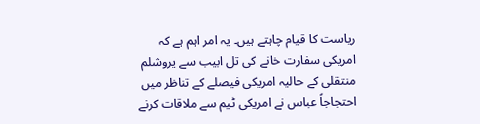رياست کا قيام چاہتے ہيں۔ يہ امر اہم ہے کہ امريکی سفارت خانے کی تل ابيب سے يروشلم منتقلی کے حاليہ امريکی فيصلے کے تناظر ميں احتجاجاً عباس نے امريکی ٹيم سے ملاقات کرنے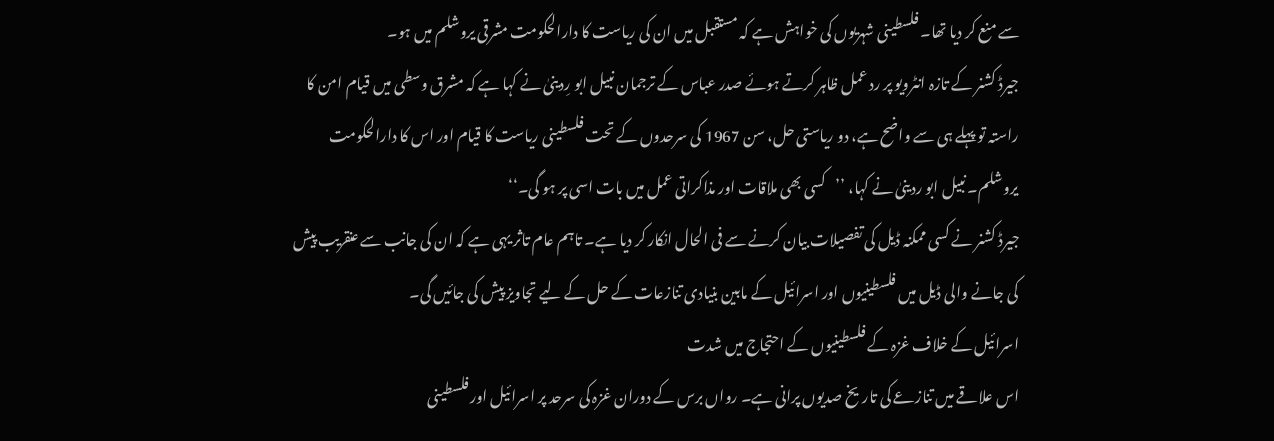سے منع کر ديا تھا۔ فلسطينی شہريوں کی خواہش ہے کہ مستقبل ميں ان کی رياست کا دارالحکومت مشرقی يروشلم ميں ہو۔
جیرڈ کشنر کے تازہ انٹرويو پر رد عمل ظاہر کرتے ہوئے صدر عباس کے ترجمان نبيل ابو رِدينیٰ نے کہا ہے کہ مشرق وسطی ميں قيام امن کا راستہ تو پہلے ہی سے واضح ہے، دو رياستی حل، سن 1967 کی سرحدوں کے تحت فلسطينی رياست کا قيام اور اس کا دارالحکومت يروشلم۔ نبيل ابو ردينیٰ نے کہا، ’’کسی بھی ملاقات اور مذاکراتی عمل ميں بات اسی پر ہو گی۔‘‘
جیرڈ کشنر نے کسی ممکنہ ڈيل کی تفصيلات بيان کرنے سے فی الحال انکار کر ديا ہے۔ تاہم عام تاثر يہی ہے کہ ان کی جانب سے عنقريب پيش کی جانے والی ڈيل ميں فلسطينيوں اور اسرائيل کے مابين بنيادی تنازعات کے حل کے ليے تجاويز پيش کی جائيں گی۔
اسرائیل کے خلاف غزہ کے فلسطینیوں کے احتجاج میں شدت
اس علاقے میں تنازعے کی تاریخ صدیوں پرانی ہے۔ رواں برس کے دوران غزہ کی سرحد پر اسرائیل اور فلسطینی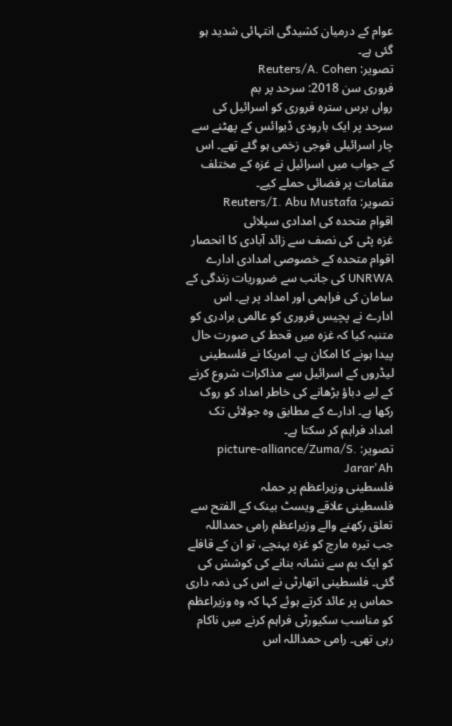عوام کے درمیان کشیدگی انتہائی شدید ہو گئی ہے۔
تصویر: Reuters/A. Cohen
فروری سن 2018: سرحد پر بم
رواں برس سترہ فروری کو اسرائیل کی سرحد پر ایک بارودی ڈیوائس کے پھٹنے سے چار اسرائیلی فوجی زخمی ہو گئے تھے۔ اس کے جواب میں اسرائیل نے غزہ کے مختلف مقامات پر فضائی حملے کیے۔
تصویر: Reuters/I. Abu Mustafa
اقوام متحدہ کی امدادی سپلائی
غزہ پٹی کی نصف سے زائد آبادی کا انحصار اقوام متحدہ کے خصوصی امدادی ادارے UNRWA کی جانب سے ضروریات زندگی کے سامان کی فراہمی اور امداد پر ہے۔ اس ادارے نے پچیس فروری کو عالمی برادری کو متنبہ کیا کہ غزہ میں قحط کی صورت حال پیدا ہونے کا امکان ہے۔ امریکا نے فلسطینی لیڈروں کے اسرائیل سے مذاکرات شروع کرنے کے لیے دباؤ بڑھانے کی خاطر امداد کو روک رکھا ہے۔ ادارے کے مطابق وہ جولائی تک امداد فراہم کر سکتا ہے۔
تصویر: picture-alliance/Zuma/S. Jarar'Ah
فلسطینی وزیراعظم پر حملہ
فلسطینی علاقے ویسٹ بینک کے الفتح سے تعلق رکھنے والے وزیراعظم رامی حمداللہ جب تیرہ مارچ کو غزہ پہنچے، تو ان کے قافلے کو ایک بم سے نشانہ بنانے کی کوشش کی گئی۔ فلسطینی اتھارٹی نے اس کی ذمہ داری حماس پر عائد کرتے ہوئے کہا کہ وہ وزیراعظم کو مناسب سکیورٹی فراہم کرنے میں ناکام رہی تھی۔ رامی حمداللہ اس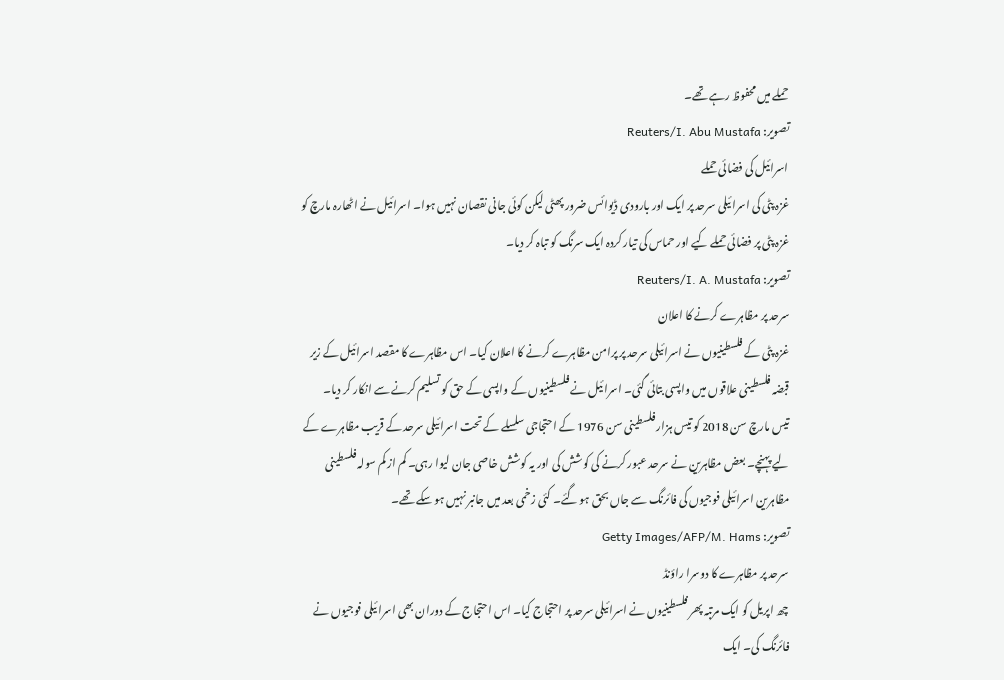حملے میں محفوظ رہے تھے۔
تصویر: Reuters/I. Abu Mustafa
اسرائیل کی فضائی حملے
غزہ پٹی کی اسرائیلی سرحد پر ایک اور بارودی ڈیوائس ضرور پھٹی لیکن کوئی جانی نقصان نہیں ہوا۔ اسرائیل نے اٹھارہ مارچ کو غزہ پٹی پر فضائی حملے کیے اور حماس کی تیار کردہ ایک سرنگ کو تباہ کر دیا۔
تصویر: Reuters/I. A. Mustafa
سرحد پر مظاہرے کرنے کا اعلان
غزہ پٹی کے فلسطینیوں نے اسرائیلی سرحد پر پرامن مظاہرے کرنے کا اعلان کیا۔ اس مظاہرے کا مقصد اسرائیل کے زیر قبضہ فلسطینی علاقوں میں واپسی بتائی گئی۔ اسرائیل نے فلسطینیوں کے واپسی کے حق کو تسلیم کرنے سے انکار کر دیا۔
تیس مارچ سن 2018 کو تیس ہزار فلسطینی سن 1976 کے احتجاجی سلسلے کے تحت اسرائیلی سرحد کے قریب مظاہرے کے لیے پہنچے۔ بعض مظاہرین نے سرحد عبور کرنے کی کوشش کی اور یہ کوشش خاصی جان لیوا رہی۔ کم از کم سولہ فلسطینی مظاہرین اسرائیلی فوجیوں کی فائرنگ سے جاں بحق ہو گئے۔ کئی زخمی بعد میں جانبر نہیں ہو سکے تھے۔
تصویر: Getty Images/AFP/M. Hams
سرحد پر مظاہرے کا دوسرا راؤنڈ
چھ اپریل کو ایک مرتبہ پھر فلسطینیوں نے اسرائیلی سرحد پر احتجاج کیا۔ اس احتجاج کے دوران بھی اسرائیلی فوجیوں نے فائرنگ کی۔ ایک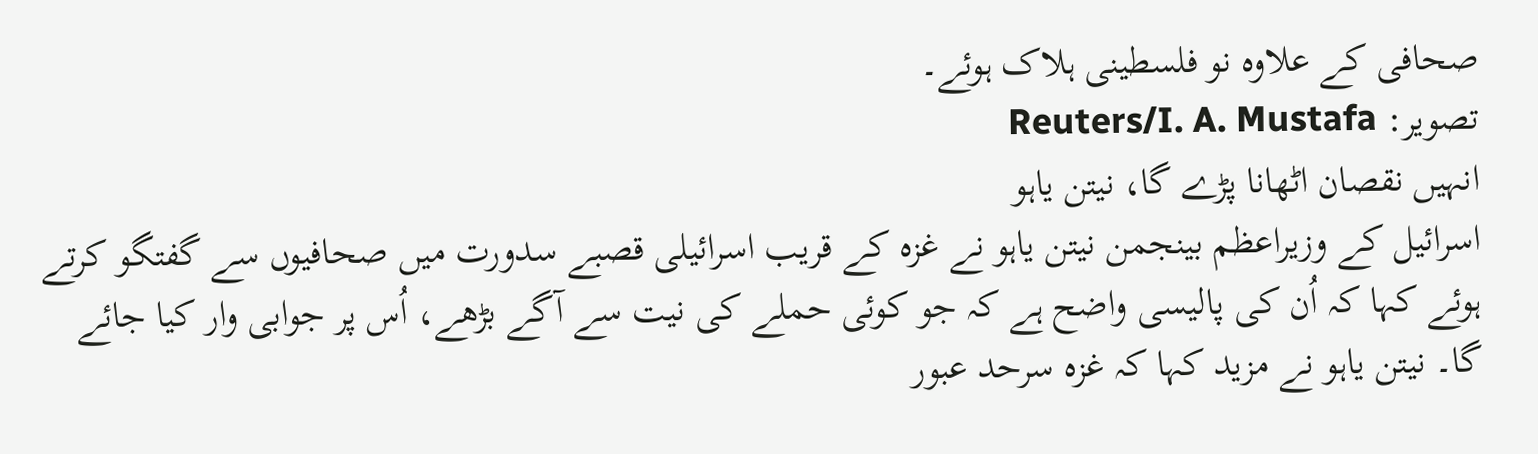صحافی کے علاوہ نو فلسطینی ہلاک ہوئے۔
تصویر: Reuters/I. A. Mustafa
انہیں نقصان اٹھانا پڑے گا، نیتن یاہو
اسرائیل کے وزیراعظم بینجمن نیتن یاہو نے غزہ کے قریب اسرائیلی قصبے سدورت میں صحافیوں سے گفتگو کرتے ہوئے کہا کہ اُن کی پالیسی واضح ہے کہ جو کوئی حملے کی نیت سے آگے بڑھے، اُس پر جوابی وار کیا جائے گا۔ نیتن یاہو نے مزید کہا کہ غزہ سرحد عبور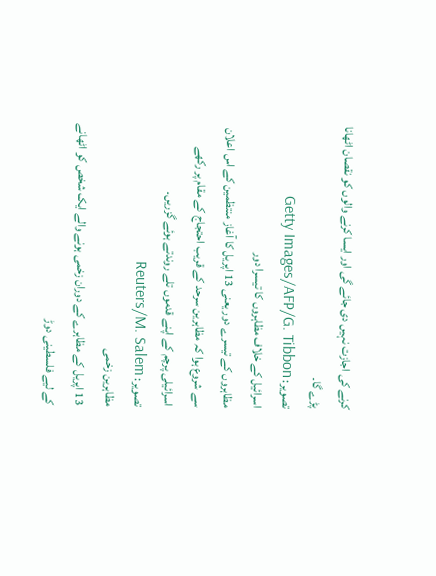کرنے کی اجازت نہیں دی جائے گی اور ایسا کرنے والوں کو نقصان اٹھانا پڑے گا۔
تصویر: Getty Images/AFP/G. Tibbon
اسرائیل کے خلاف مظاہروں کا تیسرا دور
مظاہروں کے تیسرے دور یعنی 13 اپریل کا آغاز منتظمین کے اس اعلان سے شروع ہوا کہ مظاہرین سرحد کے قریب احتجاج کے مقام پر رکھے اسرائیلی پرچم کے اپنے قدموں تلے روندتے ہوئے گزریں۔
تصویر: Reuters/M. Salem
مظاہرین زخمی
13 اپریل کے مظاہرے کے دوران زخمی ہونے والے ایک شخص کو اٹھانے کے لیے فلسطینی دوڑ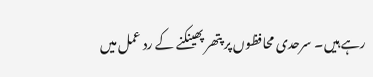رہے ہیں۔ سرحدی محافظوں پر پتھر پھینکنے کے رد عمل میں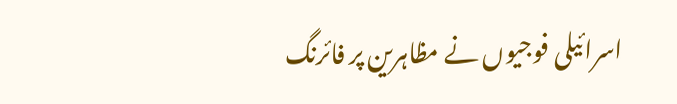اسرائیلی فوجیوں نے مظاہرین پر فائرنگ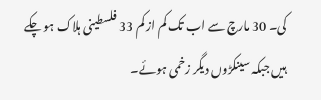کی۔ 30 مارچ سے اب تک کم از کم 33 فلسطینی ہلاک ہو چکے ہیں جبکہ سینکڑوں دیگر زخمی ہوئے۔